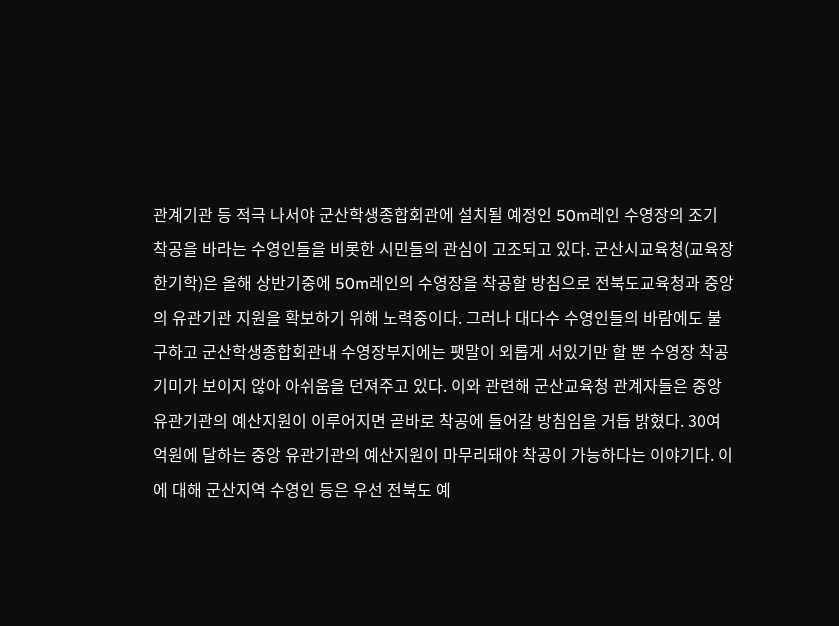관계기관 등 적극 나서야 군산학생종합회관에 설치될 예정인 50m레인 수영장의 조기 착공을 바라는 수영인들을 비롯한 시민들의 관심이 고조되고 있다. 군산시교육청(교육장 한기학)은 올해 상반기중에 50m레인의 수영장을 착공할 방침으로 전북도교육청과 중앙의 유관기관 지원을 확보하기 위해 노력중이다. 그러나 대다수 수영인들의 바람에도 불구하고 군산학생종합회관내 수영장부지에는 팻말이 외롭게 서있기만 할 뿐 수영장 착공기미가 보이지 않아 아쉬움을 던져주고 있다. 이와 관련해 군산교육청 관계자들은 중앙 유관기관의 예산지원이 이루어지면 곧바로 착공에 들어갈 방침임을 거듭 밝혔다. 30여억원에 달하는 중앙 유관기관의 예산지원이 마무리돼야 착공이 가능하다는 이야기다. 이에 대해 군산지역 수영인 등은 우선 전북도 예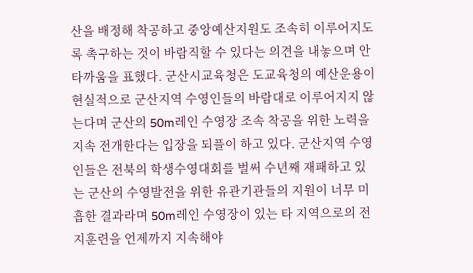산을 배정해 착공하고 중앙예산지원도 조속히 이루어지도록 촉구하는 것이 바람직할 수 있다는 의견을 내놓으며 안타까움을 표했다. 군산시교육청은 도교육청의 예산운용이 현실적으로 군산지역 수영인들의 바람대로 이루어지지 않는다며 군산의 50m레인 수영장 조속 착공을 위한 노력을 지속 전개한다는 입장을 되플이 하고 있다. 군산지역 수영인들은 전북의 학생수영대회를 벌써 수년째 재패하고 있는 군산의 수영발전을 위한 유관기관들의 지원이 너무 미흡한 결과라며 50m레인 수영장이 있는 타 지역으로의 전지훈련을 언제까지 지속해야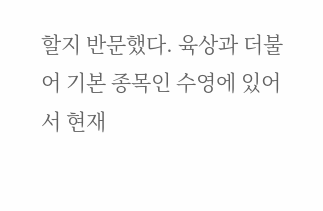할지 반문했다. 육상과 더불어 기본 종목인 수영에 있어서 현재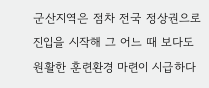군산지역은 점차 전국 정상권으로 진입을 시작해 그 어느 때 보다도 원활한 훈련환경 마련이 시급하다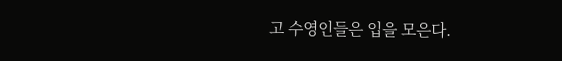고 수영인들은 입을 모은다.